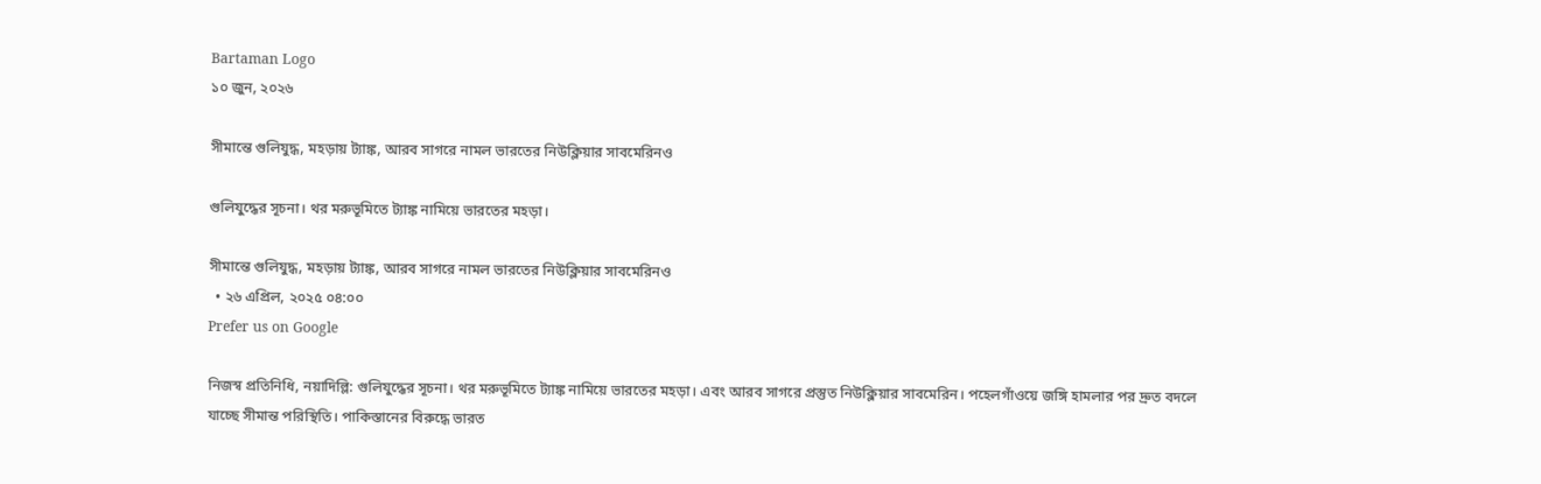Bartaman Logo
১০ জুন, ২০২৬

সীমান্তে গুলিযুদ্ধ, মহড়ায় ট্যাঙ্ক, আরব সাগরে নামল ভারতের নিউক্লিয়ার সাবমেরিনও

গুলিযুদ্ধের সূচনা। থর মরুভূমিতে ট্যাঙ্ক নামিয়ে ভারতের মহড়া।

সীমান্তে গুলিযুদ্ধ, মহড়ায় ট্যাঙ্ক, আরব সাগরে নামল ভারতের নিউক্লিয়ার সাবমেরিনও
  • ২৬ এপ্রিল, ২০২৫ ০৪:০০
Prefer us on Google

নিজস্ব প্রতিনিধি, নয়াদিল্লি: গুলিযুদ্ধের সূচনা। থর মরুভূমিতে ট্যাঙ্ক নামিয়ে ভারতের মহড়া। এবং আরব সাগরে প্রস্তুত নিউক্লিয়ার সাবমেরিন। পহেলগাঁওয়ে জঙ্গি হামলার পর দ্রুত বদলে যাচ্ছে সীমান্ত পরিস্থিতি। পাকিস্তানের বিরুদ্ধে ভারত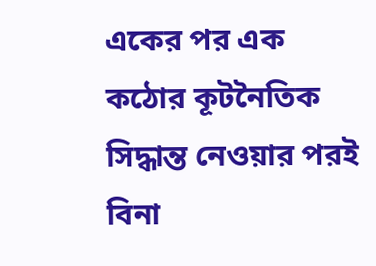একের পর এক কঠোর কূটনৈতিক সিদ্ধান্ত নেওয়ার পরই বিনা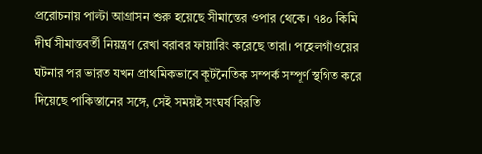প্ররোচনায় পাল্টা আগ্রাসন শুরু হয়েছে সীমান্তের ওপার থেকে। ৭৪০ কিমি দীর্ঘ সীমান্তবর্তী নিয়ন্ত্রণ রেখা বরাবর ফায়ারিং করেছে তারা। পহেলগাঁওয়ের ঘটনার পর ভারত যখন প্রাথমিকভাবে কূটনৈতিক সম্পর্ক সম্পূর্ণ স্থগিত করে দিয়েছে পাকিস্তানের সঙ্গে, সেই সময়ই সংঘর্ষ বিরতি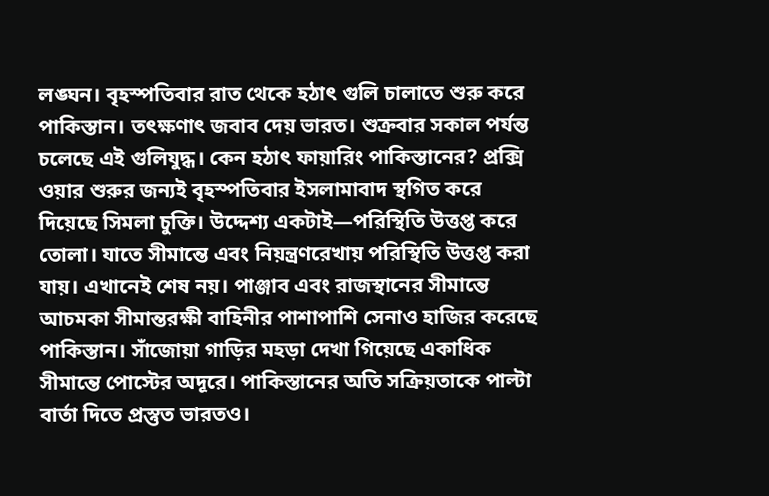লঙ্ঘন। বৃহস্পতিবার রাত থেকে হঠাৎ গুলি চালাতে শুরু করে পাকিস্তান। তৎক্ষণাৎ জবাব দেয় ভারত। শুক্রবার সকাল পর্যন্ত চলেছে এই গুলিযুদ্ধ। কেন হঠাৎ ফায়ারিং পাকিস্তানের? প্রক্সি ওয়ার শুরুর জন্যই বৃহস্পতিবার ইসলামাবাদ স্থগিত করে দিয়েছে সিমলা চুক্তি। উদ্দেশ্য একটাই—পরিস্থিতি উত্তপ্ত করে তোলা। যাতে সীমান্তে এবং নিয়ন্ত্রণরেখায় পরিস্থিতি উত্তপ্ত করা যায়। এখানেই শেষ নয়। পাঞ্জাব এবং রাজস্থানের সীমান্তে আচমকা সীমান্তরক্ষী বাহিনীর পাশাপাশি সেনাও হাজির করেছে পাকিস্তান। সাঁজোয়া গাড়ির মহড়া দেখা গিয়েছে একাধিক সীমান্তে পোস্টের অদূরে। পাকিস্তানের অতি সক্রিয়তাকে পাল্টা বার্তা দিতে প্রস্তুত ভারতও।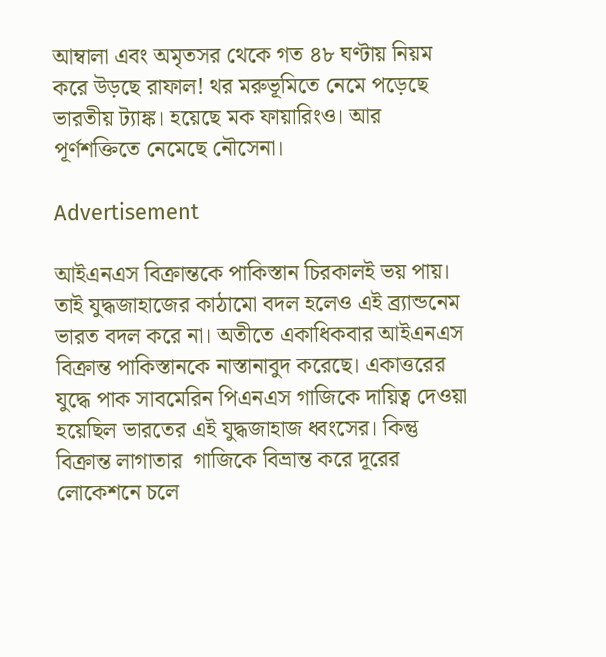আম্বালা এবং অমৃতসর থেকে গত ৪৮ ঘণ্টায় নিয়ম করে উড়ছে রাফাল! থর মরুভূমিতে নেমে পড়েছে ভারতীয় ট্যাঙ্ক। হয়েছে মক ফায়ারিংও। আর পূর্ণশক্তিতে নেমেছে নৌসেনা।

Advertisement

আইএনএস বিক্রান্তকে পাকিস্তান চিরকালই ভয় পায়। তাই যুদ্ধজাহাজের কাঠামো বদল হলেও এই ব্র্যান্ডনেম ভারত বদল করে না। অতীতে একাধিকবার আইএনএস বিক্রান্ত পাকিস্তানকে নাস্তানাবুদ করেছে। একাত্তরের যুদ্ধে পাক সাবমেরিন পিএনএস গাজিকে দায়িত্ব দেওয়া হয়েছিল ভারতের এই যুদ্ধজাহাজ ধ্বংসের। কিন্তু বিক্রান্ত লাগাতার  গাজিকে বিভ্রান্ত করে দূরের লোকেশনে চলে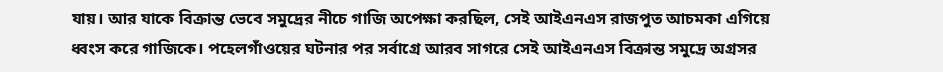যায়। আর যাকে বিক্রান্ত ভেবে সমুদ্রের নীচে গাজি অপেক্ষা করছিল, সেই আ‌ইএনএস রাজপুত আচমকা এগিয়ে ধ্বংস করে গাজিকে। পহেলগাঁওয়ের ঘটনার পর সর্বাগ্রে আরব সাগরে সেই আইএনএস বিক্রান্ত সমুদ্রে অগ্রসর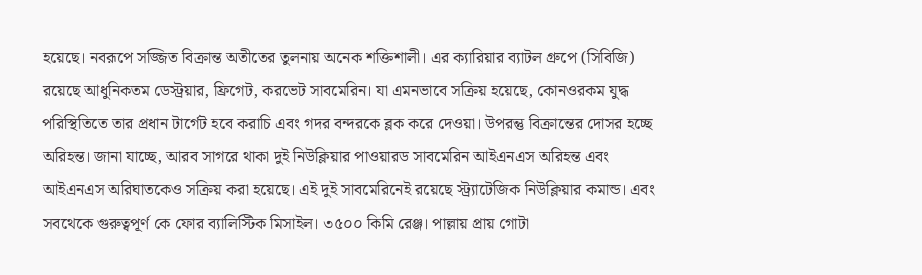হয়েছে। নবরূপে সজ্জিত বিক্রান্ত অতীতের তুলনায় অনেক শক্তিশালী। এর ক্যারিয়ার ব্যাটল গ্রুপে (সিবিজি) রয়েছে আধুনিকতম ডেস্ট্রয়ার, ফ্রিগেট, করভেট সাবমেরিন। যা এমনভাবে সক্রিয় হয়েছে, কোনওরকম যুদ্ধ পরিস্থিতিতে তার প্রধান টার্গেট হবে করাচি এবং গদর বন্দরকে ব্লক করে দেওয়া। উপরন্তু বিক্রান্তের দোসর হচ্ছে অরিহন্ত। জানা যাচ্ছে, আরব সাগরে থাকা দুই নিউক্লিয়ার পাওয়ারড সাবমেরিন আইএনএস অরিহন্ত এবং আইএনএস অরিঘাতকেও সক্রিয় করা হয়েছে। এই দুই সাবমেরিনেই রয়েছে স্ট্র্যাটেজিক নিউক্লিয়ার কমান্ড। এবং সবথেকে গুরুত্বপূর্ণ কে ফোর ব্যালিস্টিক মিসাইল। ৩৫০০ কিমি রেঞ্জ। পাল্লায় প্রায় গোটা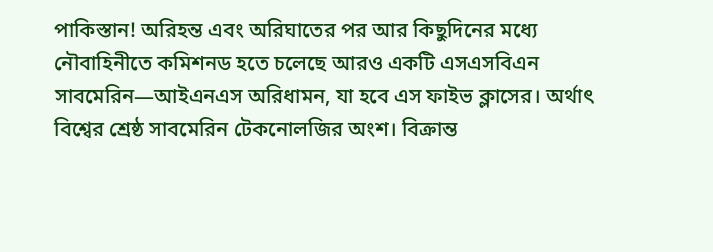পাকিস্তান! অরিহন্ত এবং অরিঘাতের পর আর কিছুদিনের মধ্যে নৌবাহিনীতে কমিশনড হতে চলেছে আরও একটি এসএসবিএন সাবমেরিন—আইএনএস অরিধামন, যা হবে এস ফাইভ ক্লাসের। অর্থাৎ বিশ্বের শ্রেষ্ঠ সাবমেরিন টেকনোলজির অংশ। বিক্রান্ত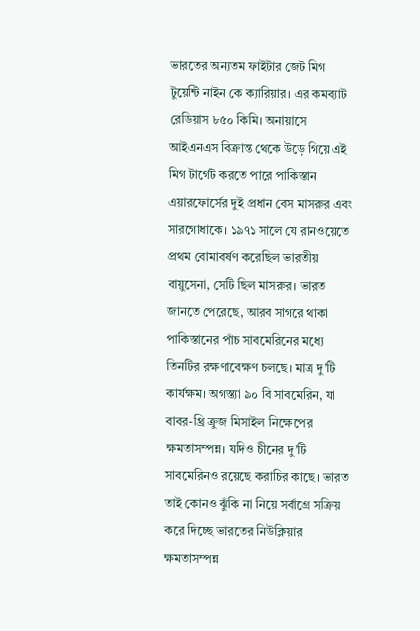ভারতের অন্যতম ফাইটার জেট মিগ টুয়েন্টি নাইন কে ক্যারিয়ার। এর কমব্যাট রেডিয়াস ৮৫০ কিমি। অনায়াসে আইএনএস বিক্রান্ত থেকে উড়ে গিয়ে এই মিগ টার্গেট করতে পারে পাকিস্তান এয়ারফোর্সের দু‌ই প্রধান বেস মাসরুর এবং সারগোধাকে। ১৯৭১ সালে যে রানওয়েতে প্রথম বোমাবর্ষণ করেছিল ভারতীয় বায়ুসেনা, সেটি ছিল মাসরুর। ভারত জানতে পেরেছে, আরব সাগরে থাকা পাকিস্তানের পাঁচ সাবমেরিনের মধ্যে তিনটির রক্ষণাবেক্ষণ চলছে। মাত্র দু’টি কার্যক্ষম। অগস্ত্যা ৯০ বি সাবমেরিন, যা বাবর-থ্রি ক্রুজ মিসাইল নিক্ষেপের ক্ষমতাসম্পন্ন। যদিও চীনের দু’টি সাবমেরিনও রয়েছে করাচির কাছে। ভারত তাই কোনও ঝুঁকি না নিয়ে সর্বাগ্রে সক্রিয় করে দিচ্ছে ভারতের নিউক্লিয়ার ক্ষমতাসম্পন্ন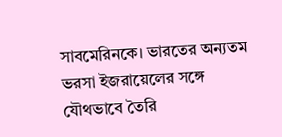সাবমেরিনকে। ভারতের অন্যতম ভরসা ইজরায়েলের সঙ্গে যৌথভাবে তৈরি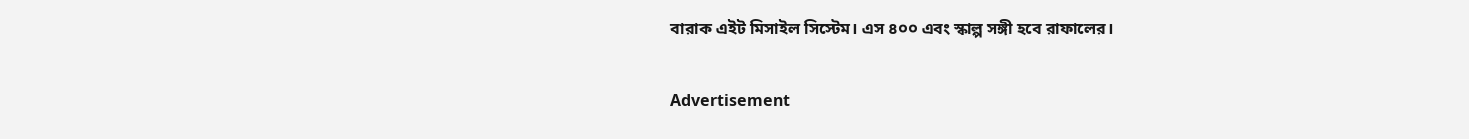বারাক এইট মিসাইল সিস্টেম। এস ৪০০ এবং স্কাল্প সঙ্গী হবে রাফালের।

Advertisement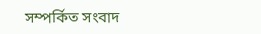সম্পর্কিত সংবাদ